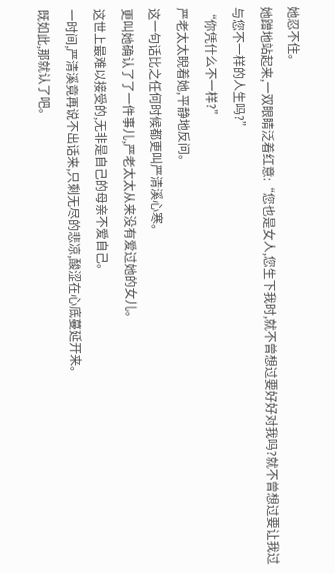她忍不住。
她蹭地站起来,一双眼睛泛着红意:“您也是女人,您生下我时,就不曾想过要好好对我吗?就不曾想过要让我过与您不一样的人生吗?”
“你凭什么不一样?”
严老太太睨着她,平静地反问。
这一句话比之任何时候都更叫严清溪心寒。
更叫她确认了了一件事儿,严老太太从来没有爱过她的女儿。
这世上最难以接受的,无非是自己的母亲不爱自己。
一时间,严清溪竟再说不出话来,只剩无尽的悲凉,酸涩在心底蔓延开来。
既如此,那就认了吧。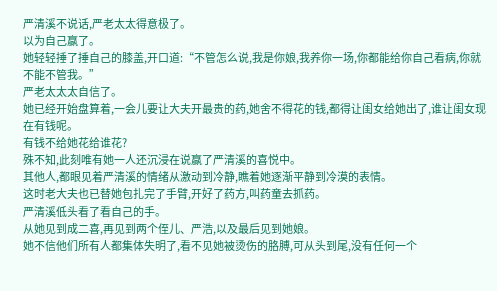严清溪不说话,严老太太得意极了。
以为自己赢了。
她轻轻捶了捶自己的膝盖,开口道:“不管怎么说,我是你娘,我养你一场,你都能给你自己看病,你就不能不管我。”
严老太太太自信了。
她已经开始盘算着,一会儿要让大夫开最贵的药,她舍不得花的钱,都得让闺女给她出了,谁让闺女现在有钱呢。
有钱不给她花给谁花?
殊不知,此刻唯有她一人还沉浸在说赢了严清溪的喜悦中。
其他人,都眼见着严清溪的情绪从激动到冷静,瞧着她逐渐平静到冷漠的表情。
这时老大夫也已替她包扎完了手臂,开好了药方,叫药童去抓药。
严清溪低头看了看自己的手。
从她见到成二喜,再见到两个侄儿、严浩,以及最后见到她娘。
她不信他们所有人都集体失明了,看不见她被烫伤的胳膊,可从头到尾,没有任何一个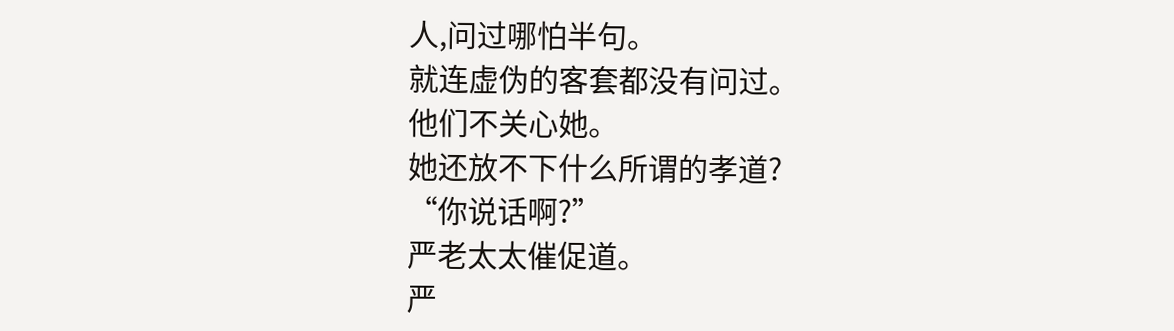人,问过哪怕半句。
就连虚伪的客套都没有问过。
他们不关心她。
她还放不下什么所谓的孝道?
“你说话啊?”
严老太太催促道。
严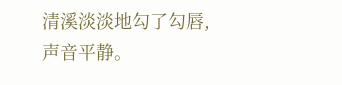清溪淡淡地勾了勾唇,声音平静。